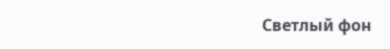Светлый фон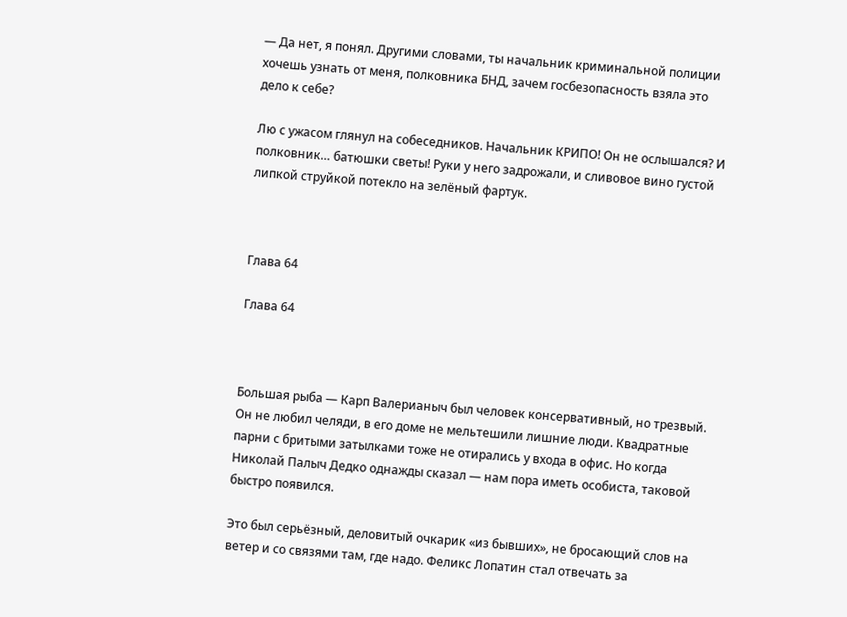— Да нет, я понял. Другими словами, ты начальник криминальной полиции хочешь узнать от меня, полковника БНД, зачем госбезопасность взяла это дело к себе?

Лю с ужасом глянул на собеседников. Начальник КРИПО! Он не ослышался? И полковник… батюшки светы! Руки у него задрожали, и сливовое вино густой липкой струйкой потекло на зелёный фартук.



Глава 64

Глава 64



Большая рыба — Карп Валерианыч был человек консервативный, но трезвый. Он не любил челяди, в его доме не мельтешили лишние люди. Квадратные парни с бритыми затылками тоже не отирались у входа в офис. Но когда Николай Палыч Дедко однажды сказал — нам пора иметь особиста, таковой быстро появился.

Это был серьёзный, деловитый очкарик «из бывших», не бросающий слов на ветер и со связями там, где надо. Феликс Лопатин стал отвечать за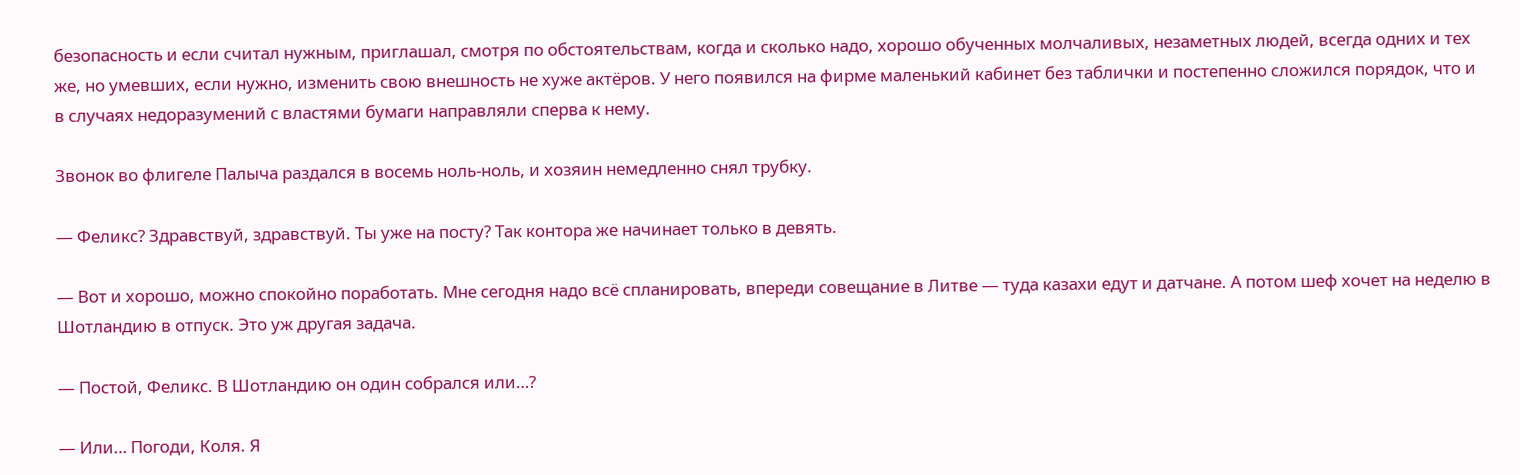безопасность и если считал нужным, приглашал, смотря по обстоятельствам, когда и сколько надо, хорошо обученных молчаливых, незаметных людей, всегда одних и тех же, но умевших, если нужно, изменить свою внешность не хуже актёров. У него появился на фирме маленький кабинет без таблички и постепенно сложился порядок, что и в случаях недоразумений с властями бумаги направляли сперва к нему.

Звонок во флигеле Палыча раздался в восемь ноль-ноль, и хозяин немедленно снял трубку.

— Феликс? Здравствуй, здравствуй. Ты уже на посту? Так контора же начинает только в девять.

— Вот и хорошо, можно спокойно поработать. Мне сегодня надо всё спланировать, впереди совещание в Литве — туда казахи едут и датчане. А потом шеф хочет на неделю в Шотландию в отпуск. Это уж другая задача.

— Постой, Феликс. В Шотландию он один собрался или…?

— Или… Погоди, Коля. Я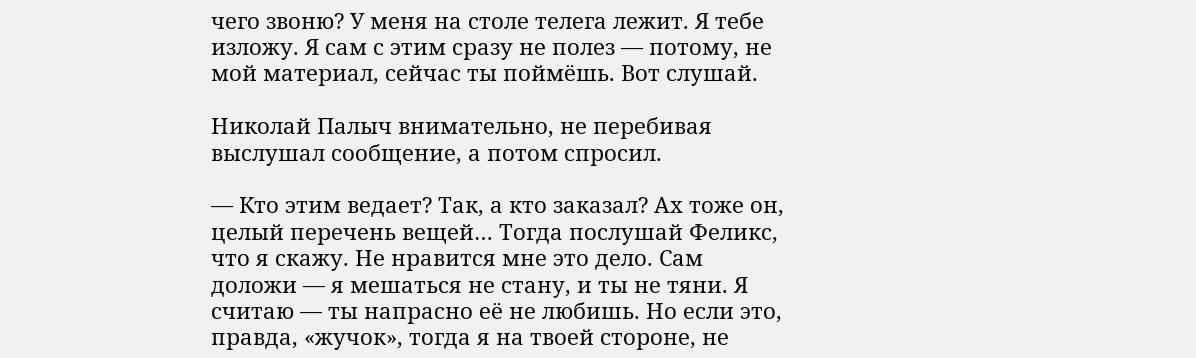чего звоню? У меня на столе телега лежит. Я тебе изложу. Я сам с этим сразу не полез — потому, не мой материал, сейчас ты поймёшь. Вот слушай.

Николай Палыч внимательно, не перебивая выслушал сообщение, а потом спросил.

— Кто этим ведает? Так, а кто заказал? Ах тоже он, целый перечень вещей… Тогда послушай Феликс, что я скажу. Не нравится мне это дело. Сам доложи — я мешаться не стану, и ты не тяни. Я считаю — ты напрасно её не любишь. Но если это, правда, «жучок», тогда я на твоей стороне, не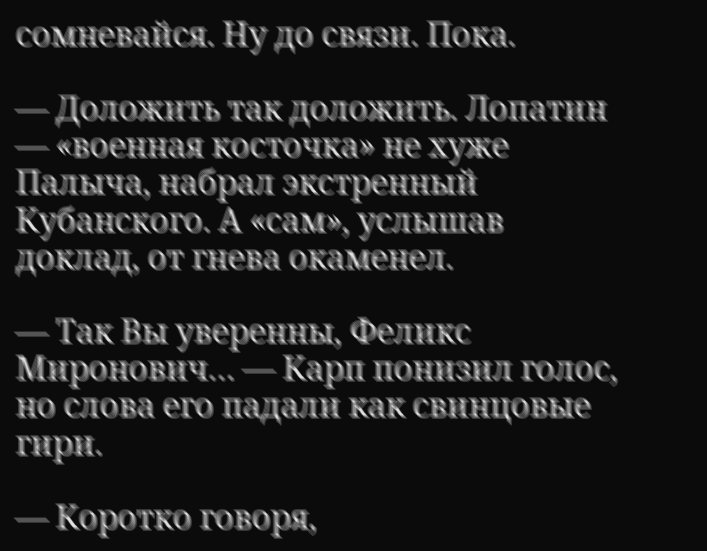сомневайся. Ну до связи. Пока.

— Доложить так доложить. Лопатин — «военная косточка» не хуже Палыча, набрал экстренный Кубанского. А «сам», услышав доклад, от гнева окаменел.

— Так Вы уверенны, Феликс Миронович… — Карп понизил голос, но слова его падали как свинцовые гири.

— Коротко говоря,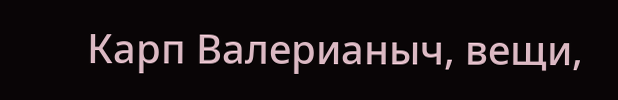Карп Валерианыч, вещи,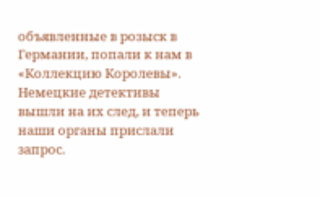объявленные в розыск в Германии, попали к нам в «Коллекцию Королевы». Немецкие детективы вышли на их след, и теперь наши органы прислали запрос.